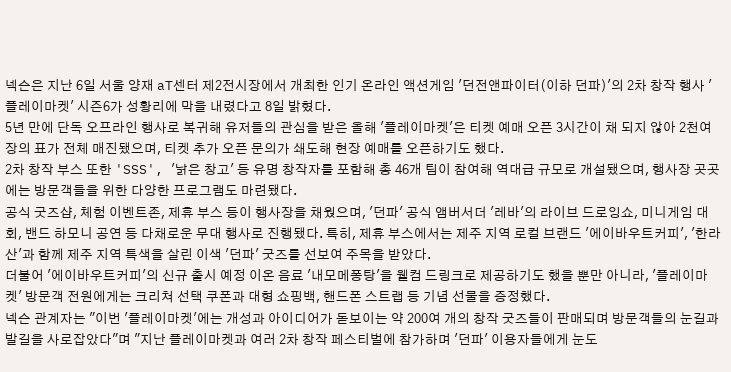넥슨은 지난 6일 서울 양재 aT센터 제2전시장에서 개최한 인기 온라인 액션게임 '던전앤파이터(이하 던파)'의 2차 창작 행사 '플레이마켓' 시즌6가 성황리에 막을 내렸다고 8일 밝혔다.
5년 만에 단독 오프라인 행사로 복귀해 유저들의 관심을 받은 올해 '플레이마켓'은 티켓 예매 오픈 3시간이 채 되지 않아 2천여장의 표가 전체 매진됐으며, 티켓 추가 오픈 문의가 쇄도해 현장 예매를 오픈하기도 했다.
2차 창작 부스 또한 'SSS', '낡은 창고' 등 유명 창작자를 포함해 총 46개 팀이 참여해 역대급 규모로 개설됐으며, 행사장 곳곳에는 방문객들을 위한 다양한 프로그램도 마련됐다.
공식 굿즈샵, 체험 이벤트존, 제휴 부스 등이 행사장을 채웠으며, '던파' 공식 앰버서더 '레바'의 라이브 드로잉쇼, 미니게임 대회, 밴드 하모니 공연 등 다채로운 무대 행사로 진행됐다. 특히, 제휴 부스에서는 제주 지역 로컬 브랜드 '에이바우트커피', '한라산'과 함께 제주 지역 특색을 살린 이색 '던파' 굿즈를 선보여 주목을 받았다.
더불어 '에이바우트커피'의 신규 출시 예정 이온 음료 '내모메퐁탕'을 웰컴 드링크로 제공하기도 했을 뿐만 아니라, '플레이마켓' 방문객 전원에게는 크리쳐 선택 쿠폰과 대형 쇼핑백, 핸드폰 스트랩 등 기념 선물을 증정했다.
넥슨 관계자는 "이번 '플레이마켓'에는 개성과 아이디어가 돋보이는 약 200여 개의 창작 굿즈들이 판매되며 방문객들의 눈길과 발길을 사로잡았다"며 "지난 플레이마켓과 여러 2차 창작 페스티벌에 참가하며 '던파' 이용자들에게 눈도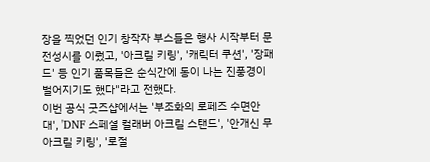장을 찍었던 인기 창작자 부스들은 행사 시작부터 문전성시를 이뤘고, '아크릴 키링', '캐릭터 쿠션', '장패드' 등 인기 품목들은 순식간에 동이 나는 진풍경이 벌어지기도 했다"라고 전했다.
이번 공식 굿즈샵에서는 '부조화의 로페즈 수면안대', 'DNF 스페셜 컬래버 아크릴 스탠드', '안개신 무 아크릴 키링', '로절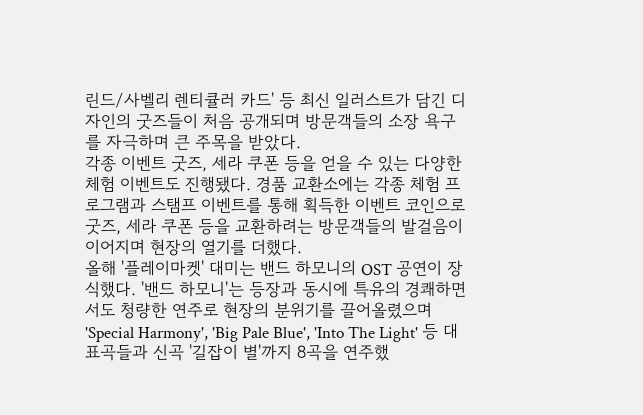린드/사벨리 렌티큘러 카드' 등 최신 일러스트가 담긴 디자인의 굿즈들이 처음 공개되며 방문객들의 소장 욕구를 자극하며 큰 주목을 받았다.
각종 이벤트 굿즈, 세라 쿠폰 등을 얻을 수 있는 다양한 체험 이벤트도 진행됐다. 경품 교환소에는 각종 체험 프로그램과 스탬프 이벤트를 통해 획득한 이벤트 코인으로 굿즈, 세라 쿠폰 등을 교환하려는 방문객들의 발걸음이 이어지며 현장의 열기를 더했다.
올해 '플레이마켓' 대미는 밴드 하모니의 OST 공연이 장식했다. '밴드 하모니'는 등장과 동시에 특유의 경쾌하면서도 청량한 연주로 현장의 분위기를 끌어올렸으며 'Special Harmony', 'Big Pale Blue', 'Into The Light' 등 대표곡들과 신곡 '길잡이 별'까지 8곡을 연주했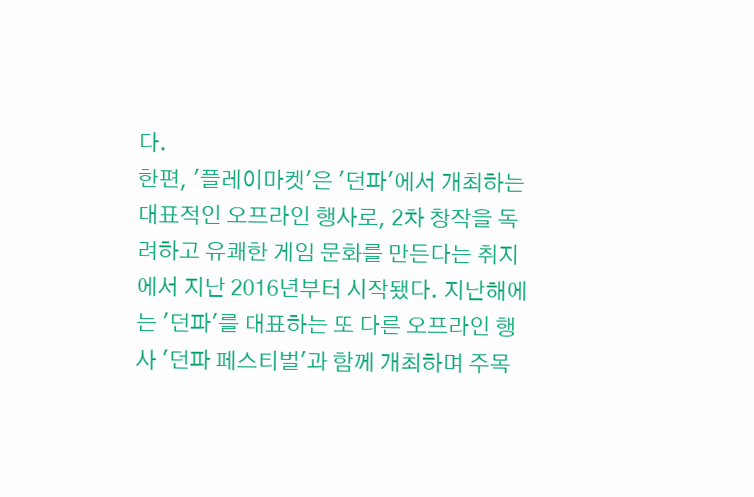다.
한편, '플레이마켓'은 '던파'에서 개최하는 대표적인 오프라인 행사로, 2차 창작을 독려하고 유쾌한 게임 문화를 만든다는 취지에서 지난 2016년부터 시작됐다. 지난해에는 '던파'를 대표하는 또 다른 오프라인 행사 '던파 페스티벌'과 함께 개최하며 주목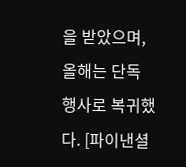을 받았으며, 올해는 단독 행사로 복귀했다. [파이낸셜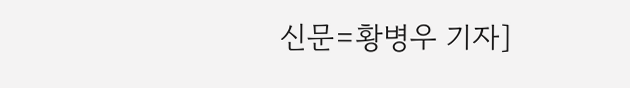신문=황병우 기자]